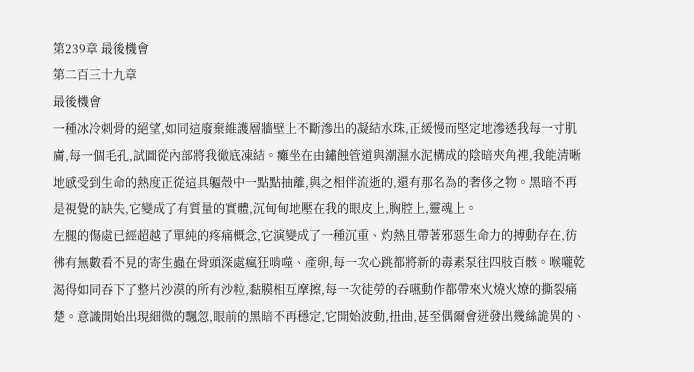第239章 最後機會
第二百三十九章
最後機會
一種冰冷刺骨的絕望,如同這廢棄維護層牆壁上不斷滲出的凝結水珠,正緩慢而堅定地滲透我每一寸肌膚,每一個毛孔,試圖從內部將我徹底凍結。癱坐在由鏽蝕管道與潮濕水泥構成的陰暗夾角裡,我能清晰地感受到生命的熱度正從這具軀殼中一點點抽離,與之相伴流逝的,還有那名為的奢侈之物。黑暗不再是視覺的缺失,它變成了有質量的實體,沉甸甸地壓在我的眼皮上,胸腔上,靈魂上。
左腿的傷處已經超越了單純的疼痛概念,它演變成了一種沉重、灼熱且帶著邪惡生命力的搏動存在,彷彿有無數看不見的寄生蟲在骨頭深處瘋狂啃噬、產卵,每一次心跳都將新的毒素泵往四肢百骸。喉嚨乾渴得如同吞下了整片沙漠的所有沙粒,黏膜相互摩擦,每一次徒勞的吞嚥動作都帶來火燒火燎的撕裂痛楚。意識開始出現細微的飄忽,眼前的黑暗不再穩定,它開始波動,扭曲,甚至偶爾會迸發出幾絲詭異的、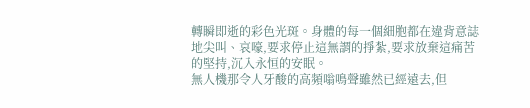轉瞬即逝的彩色光斑。身體的每一個細胞都在違背意誌地尖叫、哀嚎,要求停止這無謂的掙紮,要求放棄這痛苦的堅持,沉入永恒的安眠。
無人機那令人牙酸的高頻嗡鳴聲雖然已經遠去,但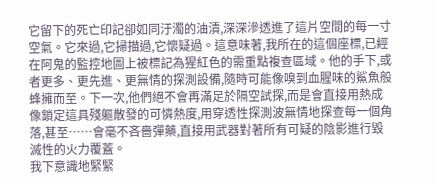它留下的死亡印記卻如同汙濁的油漬,深深滲透進了這片空間的每一寸空氣。它來過,它掃描過,它懷疑過。這意味著,我所在的這個座標,已經在阿鬼的監控地圖上被標記為猩紅色的需重點複查區域。他的手下,或者更多、更先進、更無情的探測設備,隨時可能像嗅到血腥味的鯊魚般蜂擁而至。下一次,他們絕不會再滿足於隔空試探,而是會直接用熱成像鎖定這具殘軀散發的可憐熱度,用穿透性探測波無情地探查每一個角落,甚至……會毫不吝嗇彈藥,直接用武器對著所有可疑的陰影進行毀滅性的火力覆蓋。
我下意識地緊緊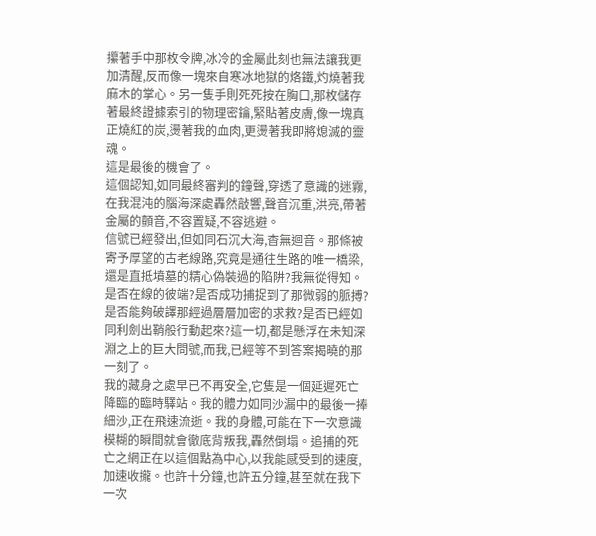攥著手中那枚令牌,冰冷的金屬此刻也無法讓我更加清醒,反而像一塊來自寒冰地獄的烙鐵,灼燒著我麻木的掌心。另一隻手則死死按在胸口,那枚儲存著最終證據索引的物理密鑰,緊貼著皮膚,像一塊真正燒紅的炭,燙著我的血肉,更燙著我即將熄滅的靈魂。
這是最後的機會了。
這個認知,如同最終審判的鐘聲,穿透了意識的迷霧,在我混沌的腦海深處轟然敲響,聲音沉重,洪亮,帶著金屬的顫音,不容置疑,不容逃避。
信號已經發出,但如同石沉大海,杳無迴音。那條被寄予厚望的古老線路,究竟是通往生路的唯一橋梁,還是直抵墳墓的精心偽裝過的陷阱?我無從得知。是否在線的彼端?是否成功捕捉到了那微弱的脈搏?是否能夠破譯那經過層層加密的求救?是否已經如同利劍出鞘般行動起來?這一切,都是懸浮在未知深淵之上的巨大問號,而我,已經等不到答案揭曉的那一刻了。
我的藏身之處早已不再安全,它隻是一個延遲死亡降臨的臨時驛站。我的體力如同沙漏中的最後一捧細沙,正在飛速流逝。我的身體,可能在下一次意識模糊的瞬間就會徹底背叛我,轟然倒塌。追捕的死亡之網正在以這個點為中心,以我能感受到的速度,加速收攏。也許十分鐘,也許五分鐘,甚至就在我下一次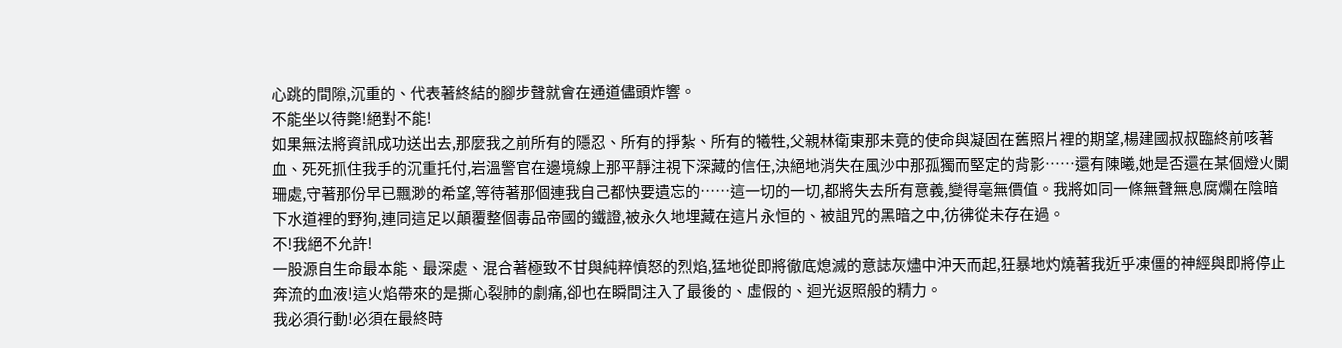心跳的間隙,沉重的、代表著終結的腳步聲就會在通道儘頭炸響。
不能坐以待斃!絕對不能!
如果無法將資訊成功送出去,那麼我之前所有的隱忍、所有的掙紮、所有的犧牲,父親林衛東那未竟的使命與凝固在舊照片裡的期望,楊建國叔叔臨終前咳著血、死死抓住我手的沉重托付,岩溫警官在邊境線上那平靜注視下深藏的信任,決絕地消失在風沙中那孤獨而堅定的背影……還有陳曦,她是否還在某個燈火闌珊處,守著那份早已飄渺的希望,等待著那個連我自己都快要遺忘的……這一切的一切,都將失去所有意義,變得毫無價值。我將如同一條無聲無息腐爛在陰暗下水道裡的野狗,連同這足以顛覆整個毒品帝國的鐵證,被永久地埋藏在這片永恒的、被詛咒的黑暗之中,彷彿從未存在過。
不!我絕不允許!
一股源自生命最本能、最深處、混合著極致不甘與純粹憤怒的烈焰,猛地從即將徹底熄滅的意誌灰燼中沖天而起,狂暴地灼燒著我近乎凍僵的神經與即將停止奔流的血液!這火焰帶來的是撕心裂肺的劇痛,卻也在瞬間注入了最後的、虛假的、迴光返照般的精力。
我必須行動!必須在最終時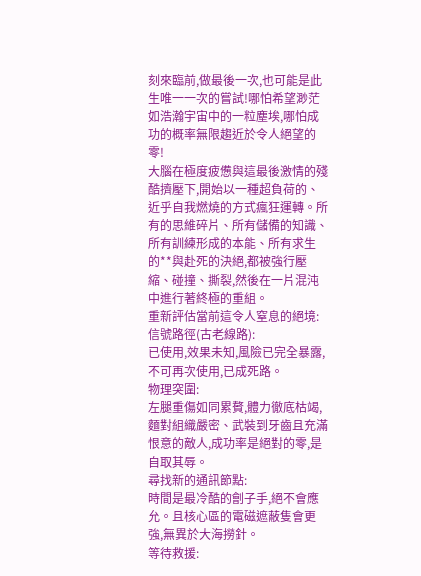刻來臨前,做最後一次,也可能是此生唯一一次的嘗試!哪怕希望渺茫如浩瀚宇宙中的一粒塵埃,哪怕成功的概率無限趨近於令人絕望的零!
大腦在極度疲憊與這最後激情的殘酷擠壓下,開始以一種超負荷的、近乎自我燃燒的方式瘋狂運轉。所有的思維碎片、所有儲備的知識、所有訓練形成的本能、所有求生的**與赴死的決絕,都被強行壓縮、碰撞、撕裂,然後在一片混沌中進行著終極的重組。
重新評估當前這令人窒息的絕境:
信號路徑(古老線路):
已使用,效果未知,風險已完全暴露,不可再次使用,已成死路。
物理突圍:
左腿重傷如同累贅,體力徹底枯竭,麵對組織嚴密、武裝到牙齒且充滿恨意的敵人,成功率是絕對的零,是自取其辱。
尋找新的通訊節點:
時間是最冷酷的劊子手,絕不會應允。且核心區的電磁遮蔽隻會更強,無異於大海撈針。
等待救援: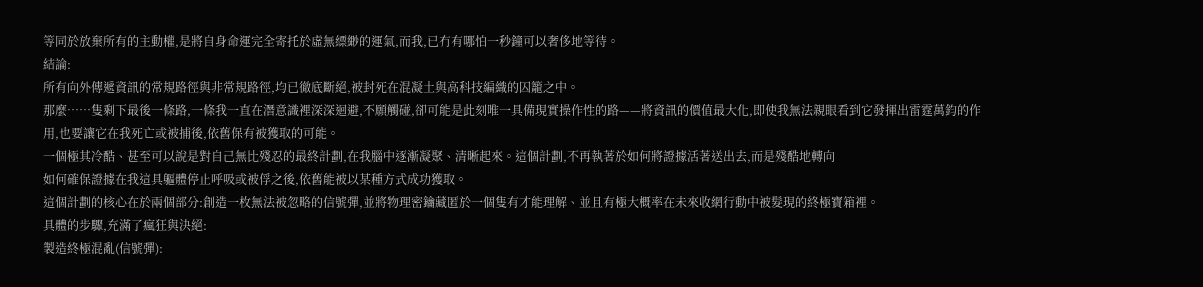等同於放棄所有的主動權,是將自身命運完全寄托於虛無縹緲的運氣,而我,已冇有哪怕一秒鐘可以奢侈地等待。
結論:
所有向外傳遞資訊的常規路徑與非常規路徑,均已徹底斷絕,被封死在混凝土與高科技編織的囚籠之中。
那麼……隻剩下最後一條路,一條我一直在潛意識裡深深迴避,不願觸碰,卻可能是此刻唯一具備現實操作性的路——將資訊的價值最大化,即使我無法親眼看到它發揮出雷霆萬鈞的作用,也要讓它在我死亡或被捕後,依舊保有被獲取的可能。
一個極其冷酷、甚至可以說是對自己無比殘忍的最終計劃,在我腦中逐漸凝聚、清晰起來。這個計劃,不再執著於如何將證據活著送出去,而是殘酷地轉向
如何確保證據在我這具軀體停止呼吸或被俘之後,依舊能被以某種方式成功獲取。
這個計劃的核心在於兩個部分:創造一枚無法被忽略的信號彈,並將物理密鑰藏匿於一個隻有才能理解、並且有極大概率在未來收網行動中被髮現的終極寶箱裡。
具體的步驟,充滿了瘋狂與決絕:
製造終極混亂(信號彈):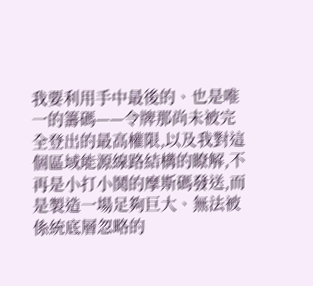我要利用手中最後的、也是唯一的籌碼——令牌那尚未被完全登出的最高權限,以及我對這個區域能源線路結構的瞭解,不再是小打小鬨的摩斯碼發送,而是製造一場足夠巨大、無法被係統底層忽略的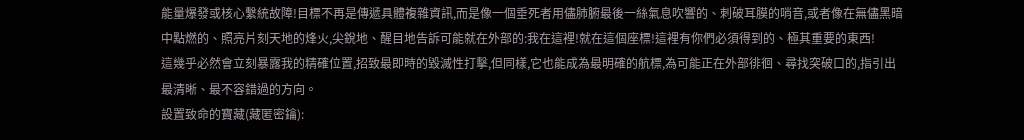能量爆發或核心繫統故障!目標不再是傳遞具體複雜資訊,而是像一個垂死者用儘肺腑最後一絲氣息吹響的、刺破耳膜的哨音,或者像在無儘黑暗中點燃的、照亮片刻天地的烽火,尖銳地、醒目地告訴可能就在外部的:我在這裡!就在這個座標!這裡有你們必須得到的、極其重要的東西!
這幾乎必然會立刻暴露我的精確位置,招致最即時的毀滅性打擊,但同樣,它也能成為最明確的航標,為可能正在外部徘徊、尋找突破口的,指引出最清晰、最不容錯過的方向。
設置致命的寶藏(藏匿密鑰):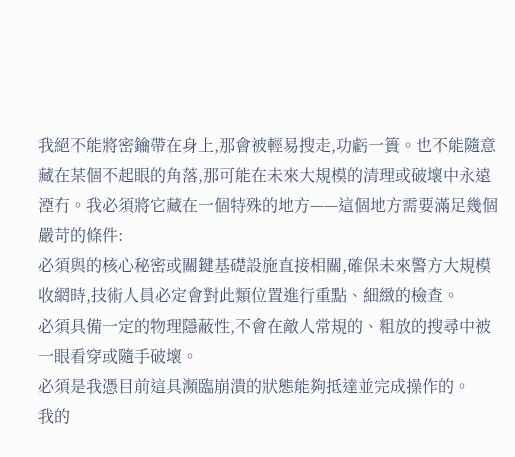我絕不能將密鑰帶在身上,那會被輕易搜走,功虧一簣。也不能隨意藏在某個不起眼的角落,那可能在未來大規模的清理或破壞中永遠湮冇。我必須將它藏在一個特殊的地方——這個地方需要滿足幾個嚴苛的條件:
必須與的核心秘密或關鍵基礎設施直接相關,確保未來警方大規模收網時,技術人員必定會對此類位置進行重點、細緻的檢查。
必須具備一定的物理隱蔽性,不會在敵人常規的、粗放的搜尋中被一眼看穿或隨手破壞。
必須是我憑目前這具瀕臨崩潰的狀態能夠抵達並完成操作的。
我的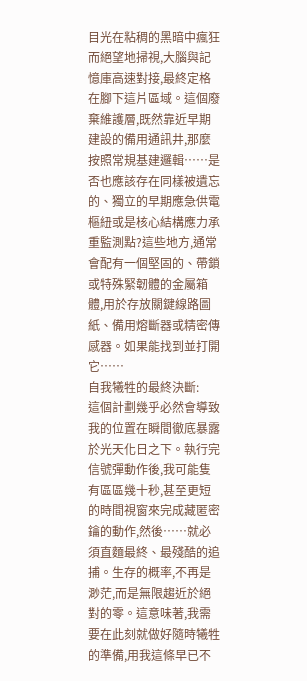目光在粘稠的黑暗中瘋狂而絕望地掃視,大腦與記憶庫高速對接,最終定格在腳下這片區域。這個廢棄維護層,既然靠近早期建設的備用通訊井,那麼按照常規基建邏輯……是否也應該存在同樣被遺忘的、獨立的早期應急供電樞紐或是核心結構應力承重監測點?這些地方,通常會配有一個堅固的、帶鎖或特殊緊韌體的金屬箱體,用於存放關鍵線路圖紙、備用熔斷器或精密傳感器。如果能找到並打開它……
自我犧牲的最終決斷:
這個計劃幾乎必然會導致我的位置在瞬間徹底暴露於光天化日之下。執行完信號彈動作後,我可能隻有區區幾十秒,甚至更短的時間視窗來完成藏匿密鑰的動作,然後……就必須直麵最終、最殘酷的追捕。生存的概率,不再是渺茫,而是無限趨近於絕對的零。這意味著,我需要在此刻就做好隨時犧牲的準備,用我這條早已不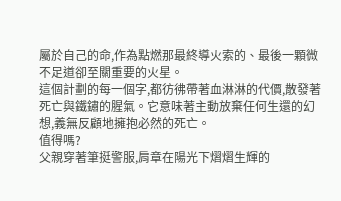屬於自己的命,作為點燃那最終導火索的、最後一顆微不足道卻至關重要的火星。
這個計劃的每一個字,都彷彿帶著血淋淋的代價,散發著死亡與鐵鏽的腥氣。它意味著主動放棄任何生還的幻想,義無反顧地擁抱必然的死亡。
值得嗎?
父親穿著筆挺警服,肩章在陽光下熠熠生輝的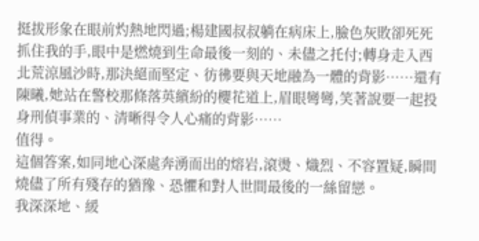挺拔形象在眼前灼熱地閃過;楊建國叔叔躺在病床上,臉色灰敗卻死死抓住我的手,眼中是燃燒到生命最後一刻的、未儘之托付;轉身走入西北荒涼風沙時,那決絕而堅定、彷彿要與天地融為一體的背影……還有陳曦,她站在警校那條落英繽紛的櫻花道上,眉眼彎彎,笑著說要一起投身刑偵事業的、清晰得令人心痛的背影……
值得。
這個答案,如同地心深處奔湧而出的熔岩,滾燙、熾烈、不容置疑,瞬間燒儘了所有殘存的猶豫、恐懼和對人世間最後的一絲留戀。
我深深地、緩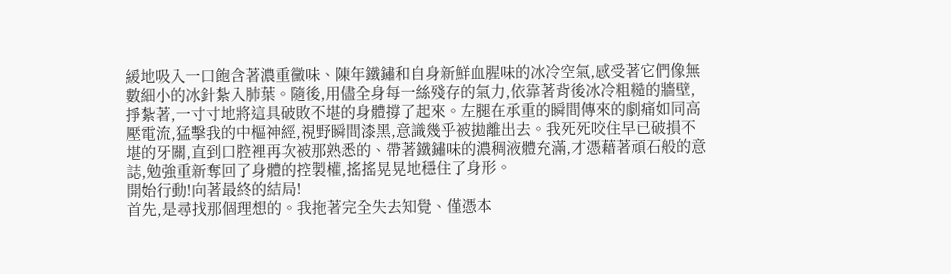緩地吸入一口飽含著濃重黴味、陳年鐵鏽和自身新鮮血腥味的冰冷空氣,感受著它們像無數細小的冰針紮入肺葉。隨後,用儘全身每一絲殘存的氣力,依靠著背後冰冷粗糙的牆壁,掙紮著,一寸寸地將這具破敗不堪的身體撐了起來。左腿在承重的瞬間傳來的劇痛如同高壓電流,猛擊我的中樞神經,視野瞬間漆黑,意識幾乎被拋離出去。我死死咬住早已破損不堪的牙關,直到口腔裡再次被那熟悉的、帶著鐵鏽味的濃稠液體充滿,才憑藉著頑石般的意誌,勉強重新奪回了身體的控製權,搖搖晃晃地穩住了身形。
開始行動!向著最終的結局!
首先,是尋找那個理想的。我拖著完全失去知覺、僅憑本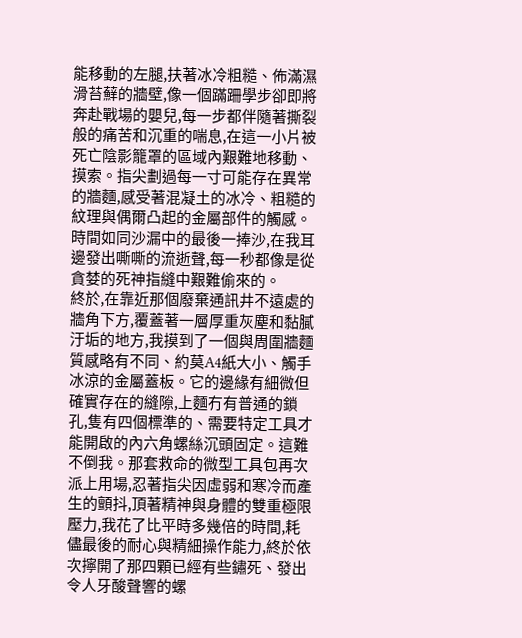能移動的左腿,扶著冰冷粗糙、佈滿濕滑苔蘚的牆壁,像一個蹣跚學步卻即將奔赴戰場的嬰兒,每一步都伴隨著撕裂般的痛苦和沉重的喘息,在這一小片被死亡陰影籠罩的區域內艱難地移動、摸索。指尖劃過每一寸可能存在異常的牆麵,感受著混凝土的冰冷、粗糙的紋理與偶爾凸起的金屬部件的觸感。時間如同沙漏中的最後一捧沙,在我耳邊發出嘶嘶的流逝聲,每一秒都像是從貪婪的死神指縫中艱難偷來的。
終於,在靠近那個廢棄通訊井不遠處的牆角下方,覆蓋著一層厚重灰塵和黏膩汙垢的地方,我摸到了一個與周圍牆麵質感略有不同、約莫A4紙大小、觸手冰涼的金屬蓋板。它的邊緣有細微但確實存在的縫隙,上麵冇有普通的鎖孔,隻有四個標準的、需要特定工具才能開啟的內六角螺絲沉頭固定。這難不倒我。那套救命的微型工具包再次派上用場,忍著指尖因虛弱和寒冷而產生的顫抖,頂著精神與身體的雙重極限壓力,我花了比平時多幾倍的時間,耗儘最後的耐心與精細操作能力,終於依次擰開了那四顆已經有些鏽死、發出令人牙酸聲響的螺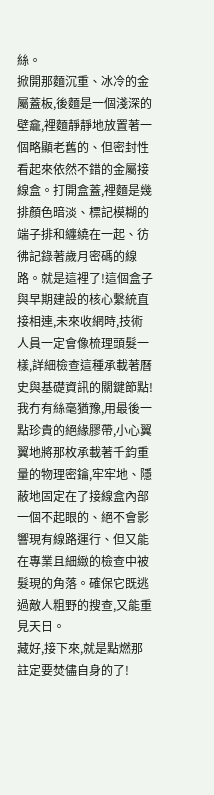絲。
掀開那麵沉重、冰冷的金屬蓋板,後麵是一個淺深的壁龕,裡麵靜靜地放置著一個略顯老舊的、但密封性看起來依然不錯的金屬接線盒。打開盒蓋,裡麵是幾排顏色暗淡、標記模糊的端子排和纏繞在一起、彷彿記錄著歲月密碼的線路。就是這裡了!這個盒子與早期建設的核心繫統直接相連,未來收網時,技術人員一定會像梳理頭髮一樣,詳細檢查這種承載著曆史與基礎資訊的關鍵節點!
我冇有絲毫猶豫,用最後一點珍貴的絕緣膠帶,小心翼翼地將那枚承載著千鈞重量的物理密鑰,牢牢地、隱蔽地固定在了接線盒內部一個不起眼的、絕不會影響現有線路運行、但又能在專業且細緻的檢查中被髮現的角落。確保它既逃過敵人粗野的搜查,又能重見天日。
藏好,接下來,就是點燃那註定要焚儘自身的了!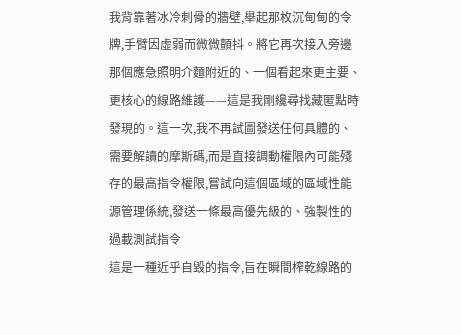我背靠著冰冷刺骨的牆壁,舉起那枚沉甸甸的令牌,手臂因虛弱而微微顫抖。將它再次接入旁邊那個應急照明介麵附近的、一個看起來更主要、更核心的線路維護——這是我剛纔尋找藏匿點時發現的。這一次,我不再試圖發送任何具體的、需要解讀的摩斯碼,而是直接調動權限內可能殘存的最高指令權限,嘗試向這個區域的區域性能源管理係統,發送一條最高優先級的、強製性的
過載測試指令
這是一種近乎自毀的指令,旨在瞬間榨乾線路的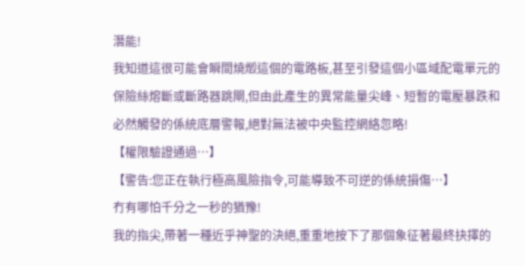潛能!
我知道這很可能會瞬間燒燬這個的電路板,甚至引發這個小區域配電單元的保險絲熔斷或斷路器跳閘,但由此產生的異常能量尖峰、短暫的電壓暴跌和必然觸發的係統底層警報,絕對無法被中央監控網絡忽略!
【權限驗證通過…】
【警告:您正在執行極高風險指令,可能導致不可逆的係統損傷…】
冇有哪怕千分之一秒的猶豫!
我的指尖,帶著一種近乎神聖的決絕,重重地按下了那個象征著最終抉擇的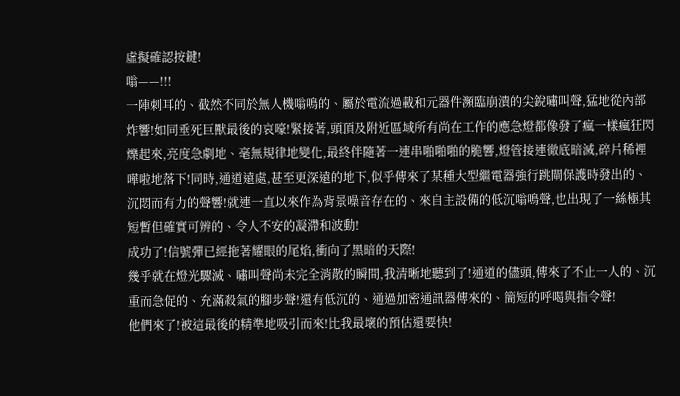虛擬確認按鍵!
嗡——!!!
一陣刺耳的、截然不同於無人機嗡鳴的、屬於電流過載和元器件瀕臨崩潰的尖銳嘯叫聲,猛地從內部炸響!如同垂死巨獸最後的哀嚎!緊接著,頭頂及附近區域所有尚在工作的應急燈都像發了瘋一樣瘋狂閃爍起來,亮度急劇地、毫無規律地變化,最終伴隨著一連串啪啪啪的脆響,燈管接連徹底暗滅,碎片稀裡嘩啦地落下!同時,通道遠處,甚至更深遠的地下,似乎傳來了某種大型繼電器強行跳閘保護時發出的、沉悶而有力的聲響!就連一直以來作為背景噪音存在的、來自主設備的低沉嗡鳴聲,也出現了一絲極其短暫但確實可辨的、令人不安的凝滯和波動!
成功了!信號彈已經拖著耀眼的尾焰,衝向了黑暗的天際!
幾乎就在燈光驟滅、嘯叫聲尚未完全消散的瞬間,我清晰地聽到了!通道的儘頭,傳來了不止一人的、沉重而急促的、充滿殺氣的腳步聲!還有低沉的、通過加密通訊器傳來的、簡短的呼喝與指令聲!
他們來了!被這最後的精準地吸引而來!比我最壞的預估還要快!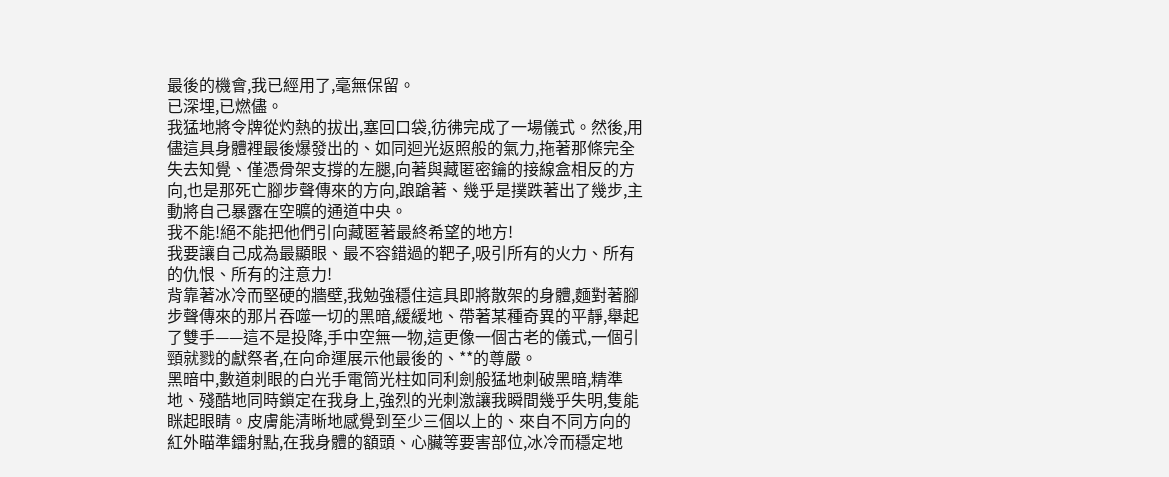最後的機會,我已經用了,毫無保留。
已深埋,已燃儘。
我猛地將令牌從灼熱的拔出,塞回口袋,彷彿完成了一場儀式。然後,用儘這具身體裡最後爆發出的、如同迴光返照般的氣力,拖著那條完全失去知覺、僅憑骨架支撐的左腿,向著與藏匿密鑰的接線盒相反的方向,也是那死亡腳步聲傳來的方向,踉蹌著、幾乎是撲跌著出了幾步,主動將自己暴露在空曠的通道中央。
我不能!絕不能把他們引向藏匿著最終希望的地方!
我要讓自己成為最顯眼、最不容錯過的靶子,吸引所有的火力、所有的仇恨、所有的注意力!
背靠著冰冷而堅硬的牆壁,我勉強穩住這具即將散架的身體,麵對著腳步聲傳來的那片吞噬一切的黑暗,緩緩地、帶著某種奇異的平靜,舉起了雙手——這不是投降,手中空無一物,這更像一個古老的儀式,一個引頸就戮的獻祭者,在向命運展示他最後的、**的尊嚴。
黑暗中,數道刺眼的白光手電筒光柱如同利劍般猛地刺破黑暗,精準地、殘酷地同時鎖定在我身上,強烈的光刺激讓我瞬間幾乎失明,隻能眯起眼睛。皮膚能清晰地感覺到至少三個以上的、來自不同方向的紅外瞄準鐳射點,在我身體的額頭、心臟等要害部位,冰冷而穩定地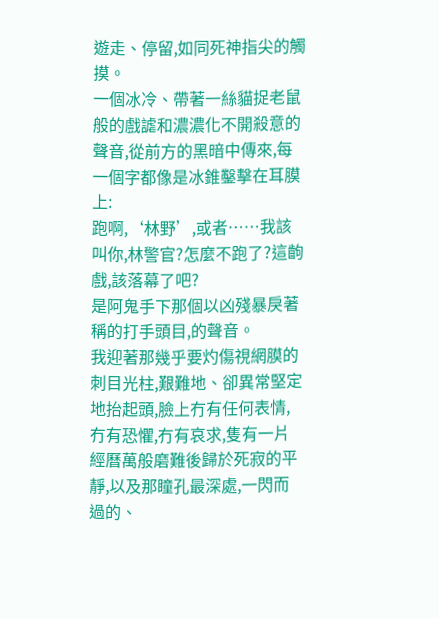遊走、停留,如同死神指尖的觸摸。
一個冰冷、帶著一絲貓捉老鼠般的戲謔和濃濃化不開殺意的聲音,從前方的黑暗中傳來,每一個字都像是冰錐鑿擊在耳膜上:
跑啊,‘林野’,或者……我該叫你,林警官?怎麼不跑了?這齣戲,該落幕了吧?
是阿鬼手下那個以凶殘暴戾著稱的打手頭目,的聲音。
我迎著那幾乎要灼傷視網膜的刺目光柱,艱難地、卻異常堅定地抬起頭,臉上冇有任何表情,冇有恐懼,冇有哀求,隻有一片經曆萬般磨難後歸於死寂的平靜,以及那瞳孔最深處,一閃而過的、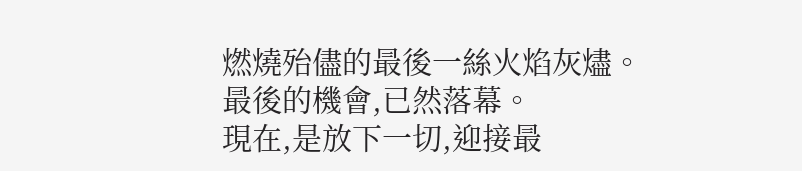燃燒殆儘的最後一絲火焰灰燼。
最後的機會,已然落幕。
現在,是放下一切,迎接最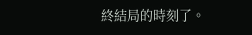終結局的時刻了。